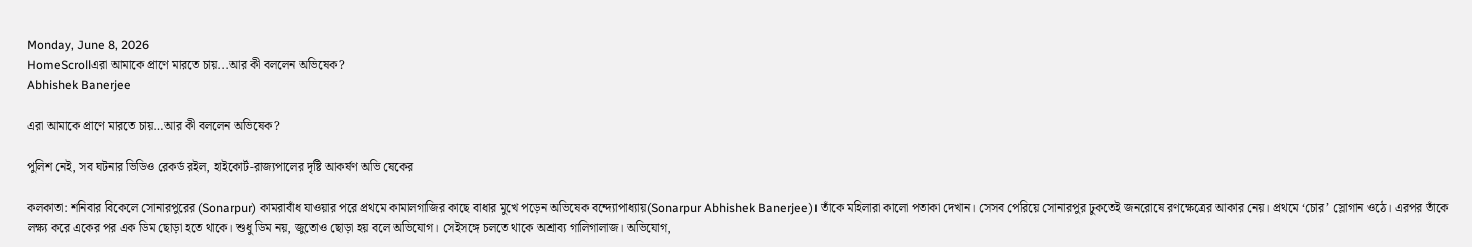Monday, June 8, 2026
HomeScrollএরা আমাকে প্রাণে মারতে চায়...আর কী বললেন অভিষেক?
Abhishek Banerjee

এরা আমাকে প্রাণে মারতে চায়…আর কী বললেন অভিষেক?

পুলিশ নেই, সব ঘটনার ভিডিও রেকর্ড রইল, হাইকোর্ট-রাজ্যপালের দৃষ্টি আকর্ষণ অভি ষেকের

কলকাতা: শনিবার বিকেলে সোনারপুরের (Sonarpur) কামরাবাঁধ যাওয়ার পরে প্রথমে কামালগাজির কাছে বাধার মুখে পড়েন অভিষেক বন্দ্যোপাধ্যায়(Sonarpur Abhishek Banerjee)। তাঁকে মহিলারা কালো পতাকা দেখান। সেসব পেরিয়ে সোনারপুর ঢুকতেই জনরোষে রণক্ষেত্রের আকার নেয়। প্রথমে ‘চোর’ স্লোগান ওঠে। এরপর তাঁকে লক্ষ্য করে একের পর এক ডিম ছোড়া হতে থাকে। শুধু ডিম নয়, জুতোও ছোড়া হয় বলে অভিযোগ। সেইসঙ্গে চলতে থাকে অশ্রাব্য গালিগালাজ। অভিযোগ,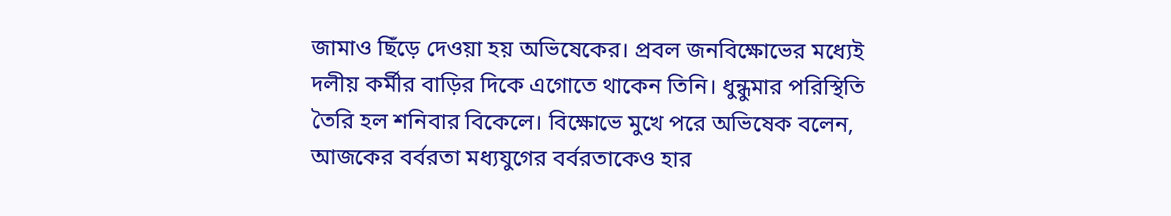জামাও ছিঁড়ে দেওয়া হয় অভিষেকের। প্রবল জনবিক্ষোভের মধ্যেই দলীয় কর্মীর বাড়ির দিকে এগোতে থাকেন তিনি। ধুন্ধুমার পরিস্থিতি তৈরি হল শনিবার বিকেলে। বিক্ষোভে মুখে পরে অভিষেক বলেন, আজকের বর্বরতা মধ্যযুগের বর্বরতাকেও হার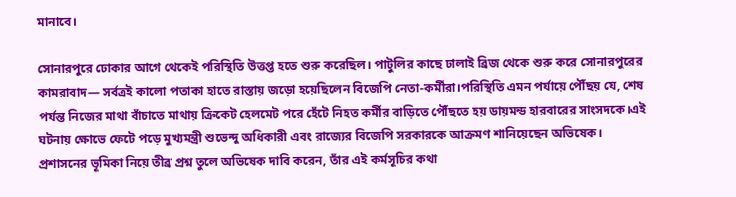মানাবে।

সোনারপুরে ঢোকার আগে থেকেই পরিস্থিতি উত্তপ্ত হতে শুরু করেছিল। পাটুলির কাছে ঢালাই ব্রিজ থেকে শুরু করে সোনারপুরের কামরাবাদ— সর্বত্রই কালো পতাকা হাতে রাস্তায় জড়ো হয়েছিলেন বিজেপি নেতা-কর্মীরা।পরিস্থিতি এমন পর্যায়ে পৌঁছয় যে, শেষ পর্যন্ত নিজের মাথা বাঁচাতে মাথায় ক্রিকেট হেলমেট পরে হেঁটে নিহত কর্মীর বাড়িতে পৌঁছতে হয় ডায়মন্ড হারবারের সাংসদকে।এই ঘটনায় ক্ষোভে ফেটে পড়ে মুখ্যমন্ত্রী শুভেন্দু অধিকারী এবং রাজ্যের বিজেপি সরকারকে আক্রমণ শানিয়েছেন অভিষেক। প্রশাসনের ভূমিকা নিয়ে তীব্র প্রশ্ন তুলে অভিষেক দাবি করেন, তাঁর এই কর্মসূচির কথা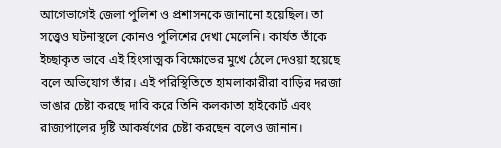আগেভাগেই জেলা পুলিশ ও প্রশাসনকে জানানো হয়েছিল। তা সত্ত্বেও ঘটনাস্থলে কোনও পুলিশের দেখা মেলেনি। কার্যত তাঁকে ইচ্ছাকৃত ভাবে এই হিংসাত্মক বিক্ষোভের মুখে ঠেলে দেওয়া হয়েছে বলে অভিযোগ তাঁর। এই পরিস্থিতিতে হামলাকারীরা বাড়ির দরজা ভাঙার চেষ্টা করছে দাবি করে তিনি কলকাতা হাইকোর্ট এবং রাজ্যপালের দৃষ্টি আকর্ষণের চেষ্টা করছেন বলেও জানান।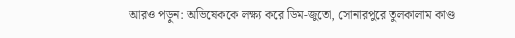আরও পড়ুন: অভিষেককে লক্ষ্য করে ডিম-জুতো, সোনারপুরে তুলকালাম কাণ্ড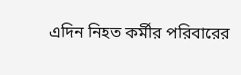এদিন নিহত কর্মীর পরিবারের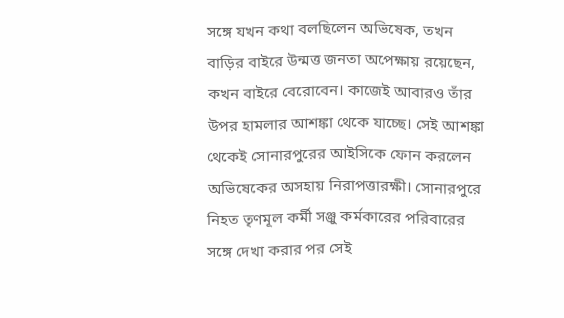সঙ্গে যখন কথা বলছিলেন অভিষেক, তখন বাড়ির বাইরে উন্মত্ত জনতা অপেক্ষায় রয়েছেন, কখন বাইরে বেরোবেন। কাজেই আবারও তাঁর উপর হামলার আশঙ্কা থেকে যাচ্ছে। সেই আশঙ্কা থেকেই সোনারপুরের আইসিকে ফোন করলেন অভিষেকের অসহায় নিরাপত্তারক্ষী। সোনারপুরে নিহত তৃণমূল কর্মী সঞ্জু কর্মকারের পরিবারের সঙ্গে দেখা করার পর সেই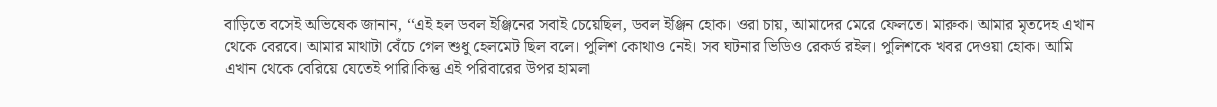বাড়িতে বসেই অভিষেক জানান, ‘‘এই হল ডবল ইঞ্জিনের সবাই চেয়েছিল, ডবল ইঞ্জিন হোক। ওরা চায়, আমাদের মেরে ফেলতে। মারুক। আমার মৃতদেহ এখান থেকে বেরবে। আমার মাথাটা বেঁচে গেল শুধু হেলমেট ছিল বলে। পুলিশ কোথাও নেই। সব ঘটনার ভিডিও রেকর্ড রইল। পুলিশকে খবর দেওয়া হোক। আমি এখান থেকে বেরিয়ে যেতেই পারি।কিন্তু এই পরিবারের উপর হামলা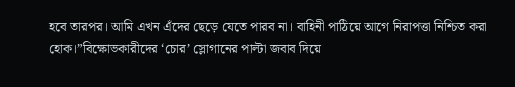হবে তারপর। আমি এখন এঁদের ছেড়ে যেতে পারব না। বাহিনী পাঠিয়ে আগে নিরাপত্তা নিশ্চিত করা হোক।”বিক্ষোভকারীদের ‘চোর’ স্লোগানের পাল্টা জবাব দিয়ে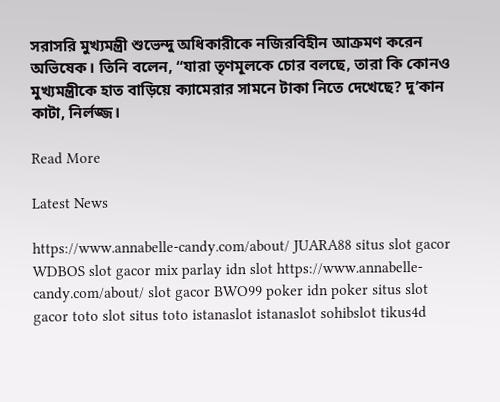সরাসরি মুখ্যমন্ত্রী শুভেন্দু অধিকারীকে নজিরবিহীন আক্রমণ করেন অভিষেক। তিনি বলেন, “যারা তৃণমূলকে চোর বলছে, তারা কি কোনও মুখ্যমন্ত্রীকে হাত বাড়িয়ে ক্যামেরার সামনে টাকা নিতে দেখেছে? দু’কান কাটা, নির্লজ্জ।

Read More

Latest News

https://www.annabelle-candy.com/about/ JUARA88 situs slot gacor WDBOS slot gacor mix parlay idn slot https://www.annabelle-candy.com/about/ slot gacor BWO99 poker idn poker situs slot gacor toto slot situs toto istanaslot istanaslot sohibslot tikus4d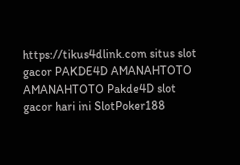https://tikus4dlink.com situs slot gacor PAKDE4D AMANAHTOTO AMANAHTOTO Pakde4D slot gacor hari ini SlotPoker188